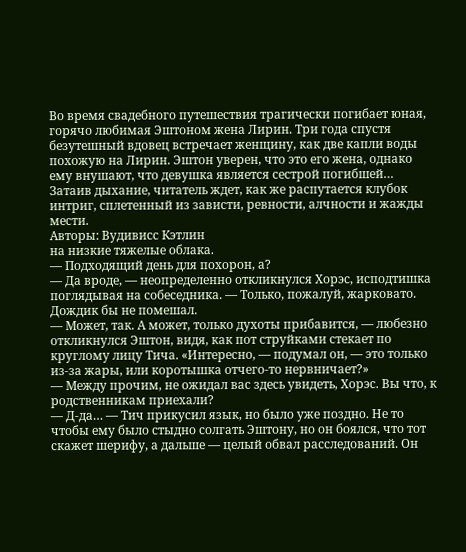Во время свадебного путешествия трагически погибает юная, горячо любимая Эштоном жена Лирин. Три года спустя безутешный вдовец встречает женщину, как две капли воды похожую на Лирин. Эштон уверен, что это его жена, однако ему внушают, что девушка является сестрой погибшей… Затаив дыхание, читатель ждет, как же распутается клубок интриг, сплетенный из зависти, ревности, алчности и жажды мести.
Авторы: Вудивисс Кэтлин
на низкие тяжелые облака.
— Подходящий день для похорон, а?
— Да вроде, — неопределенно откликнулся Хорэс, исподтишка поглядывая на собеседника. — Только, пожалуй, жарковато. Дождик бы не помешал.
— Может, так. А может, только духоты прибавится, — любезно откликнулся Эштон, видя, как пот струйками стекает по круглому лицу Тича. «Интересно, — подумал он, — это только из-за жары, или коротышка отчего-то нервничает?»
— Между прочим, не ожидал вас здесь увидеть, Хорэс. Вы что, к родственникам приехали?
— Д-да… — Тич прикусил язык, но было уже поздно. Не то чтобы ему было стыдно солгать Эштону, но он боялся, что тот скажет шерифу, а дальше — целый обвал расследований. Он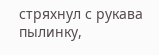стряхнул с рукава пылинку,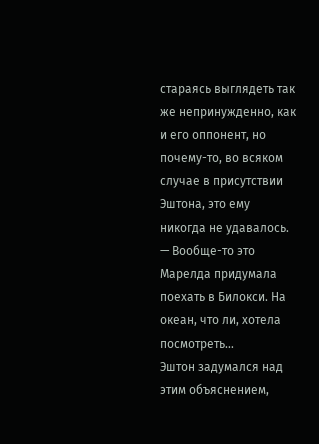стараясь выглядеть так же непринужденно, как и его оппонент, но почему-то, во всяком случае в присутствии Эштона, это ему никогда не удавалось.
— Вообще-то это Марелда придумала поехать в Билокси. На океан, что ли, хотела посмотреть…
Эштон задумался над этим объяснением,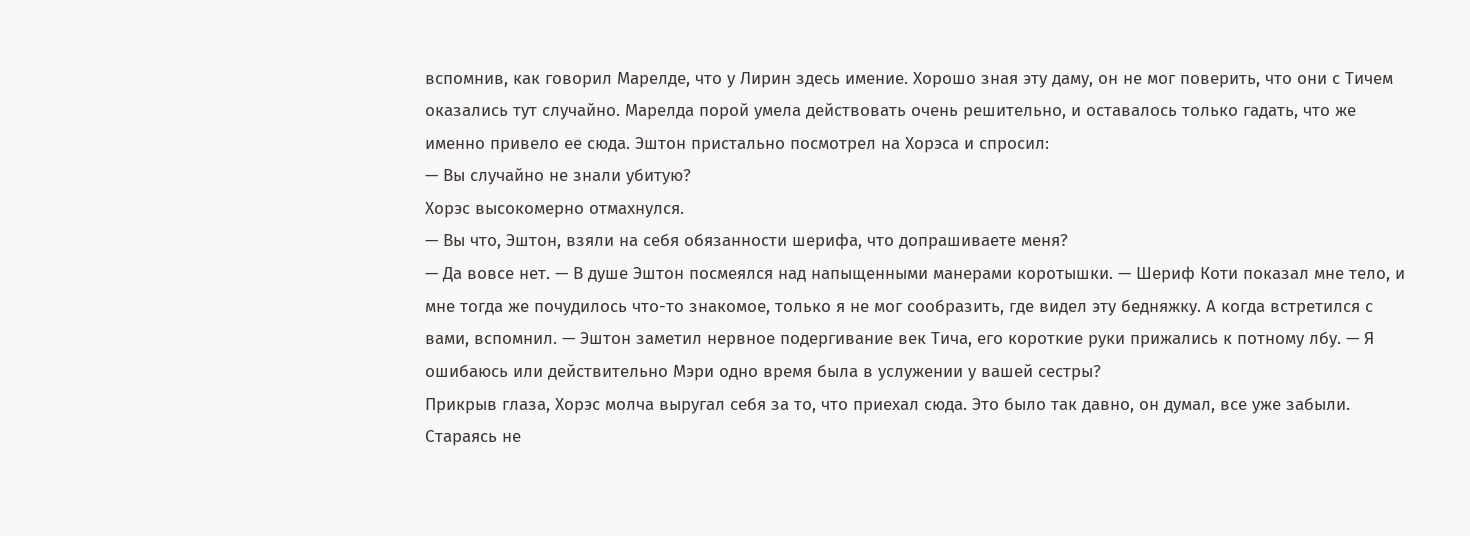вспомнив, как говорил Марелде, что у Лирин здесь имение. Хорошо зная эту даму, он не мог поверить, что они с Тичем оказались тут случайно. Марелда порой умела действовать очень решительно, и оставалось только гадать, что же именно привело ее сюда. Эштон пристально посмотрел на Хорэса и спросил:
— Вы случайно не знали убитую?
Хорэс высокомерно отмахнулся.
— Вы что, Эштон, взяли на себя обязанности шерифа, что допрашиваете меня?
— Да вовсе нет. — В душе Эштон посмеялся над напыщенными манерами коротышки. — Шериф Коти показал мне тело, и мне тогда же почудилось что-то знакомое, только я не мог сообразить, где видел эту бедняжку. А когда встретился с вами, вспомнил. — Эштон заметил нервное подергивание век Тича, его короткие руки прижались к потному лбу. — Я ошибаюсь или действительно Мэри одно время была в услужении у вашей сестры?
Прикрыв глаза, Хорэс молча выругал себя за то, что приехал сюда. Это было так давно, он думал, все уже забыли. Стараясь не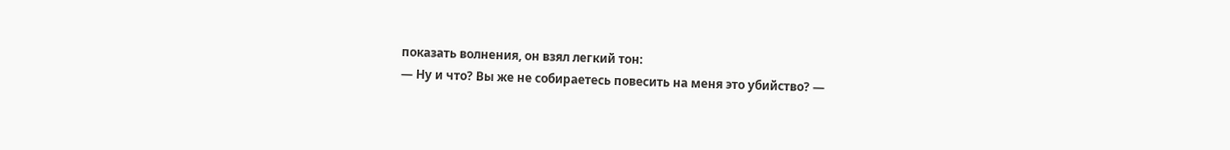показать волнения, он взял легкий тон:
— Ну и что? Вы же не собираетесь повесить на меня это убийство? —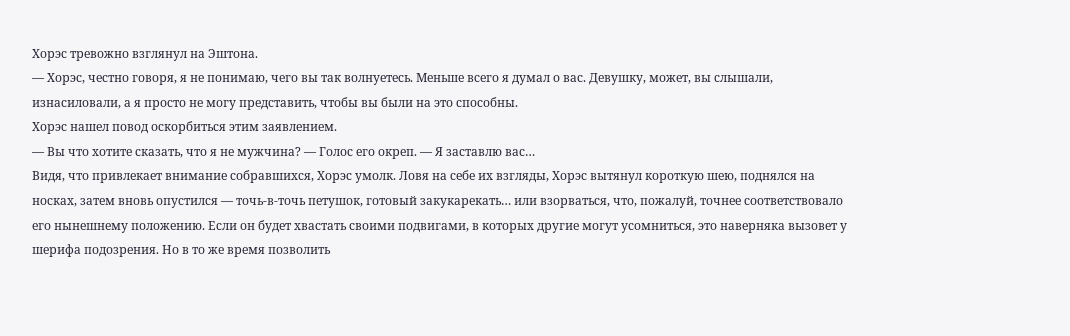Хорэс тревожно взглянул на Эштона.
— Хорэс, честно говоря, я не понимаю, чего вы так волнуетесь. Меньше всего я думал о вас. Девушку, может, вы слышали, изнасиловали, а я просто не могу представить, чтобы вы были на это способны.
Хорэс нашел повод оскорбиться этим заявлением.
— Вы что хотите сказать, что я не мужчина? — Голос его окреп. — Я заставлю вас…
Видя, что привлекает внимание собравшихся, Хорэс умолк. Ловя на себе их взгляды, Хорэс вытянул короткую шею, поднялся на носках, затем вновь опустился — точь-в-точь петушок, готовый закукарекать… или взорваться, что, пожалуй, точнее соответствовало его нынешнему положению. Если он будет хвастать своими подвигами, в которых другие могут усомниться, это наверняка вызовет у шерифа подозрения. Но в то же время позволить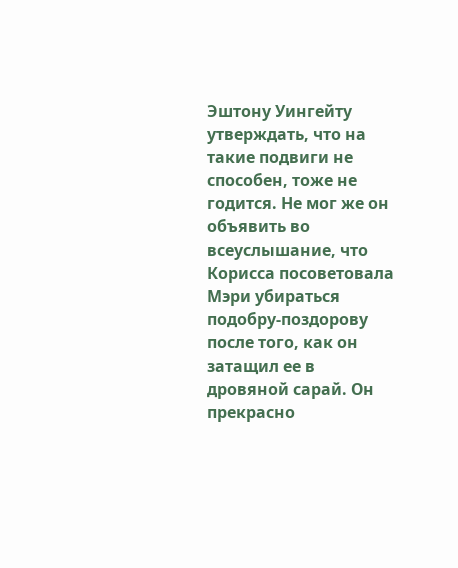Эштону Уингейту утверждать, что на такие подвиги не способен, тоже не годится. Не мог же он объявить во всеуслышание, что Корисса посоветовала Мэри убираться подобру-поздорову после того, как он затащил ее в дровяной сарай. Он прекрасно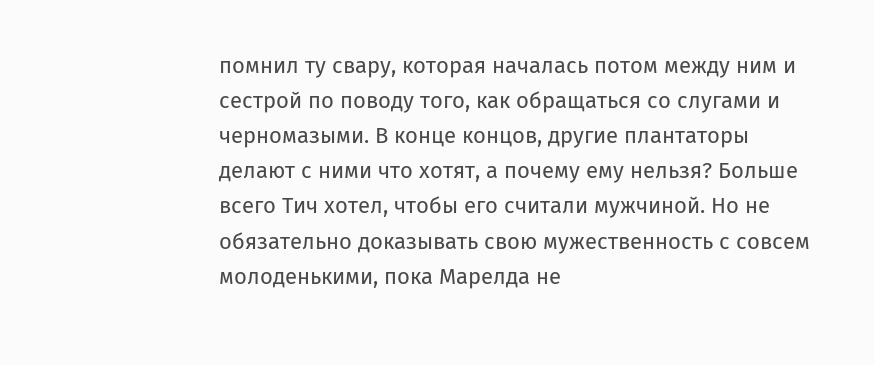помнил ту свару, которая началась потом между ним и сестрой по поводу того, как обращаться со слугами и черномазыми. В конце концов, другие плантаторы делают с ними что хотят, а почему ему нельзя? Больше всего Тич хотел, чтобы его считали мужчиной. Но не обязательно доказывать свою мужественность с совсем молоденькими, пока Марелда не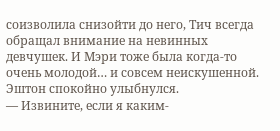соизволила снизойти до него, Тич всегда обращал внимание на невинных девчушек. И Мэри тоже была когда-то очень молодой… и совсем неискушенной.
Эштон спокойно улыбнулся.
— Извините, если я каким-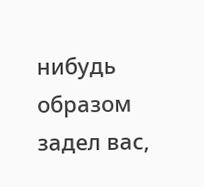нибудь образом задел вас,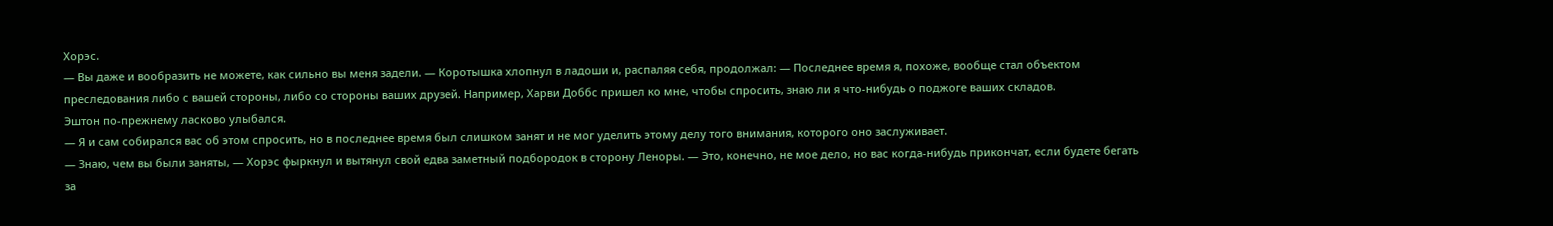Хорэс.
— Вы даже и вообразить не можете, как сильно вы меня задели. — Коротышка хлопнул в ладоши и, распаляя себя, продолжал: — Последнее время я, похоже, вообще стал объектом преследования либо с вашей стороны, либо со стороны ваших друзей. Например, Харви Доббс пришел ко мне, чтобы спросить, знаю ли я что-нибудь о поджоге ваших складов.
Эштон по-прежнему ласково улыбался.
— Я и сам собирался вас об этом спросить, но в последнее время был слишком занят и не мог уделить этому делу того внимания, которого оно заслуживает.
— Знаю, чем вы были заняты, — Хорэс фыркнул и вытянул свой едва заметный подбородок в сторону Леноры. — Это, конечно, не мое дело, но вас когда-нибудь прикончат, если будете бегать за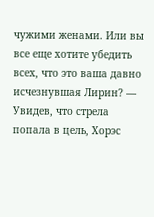чужими женами. Или вы все еще хотите убедить всех, что это ваша давно исчезнувшая Лирин? — Увидев, что стрела попала в цель, Хорэс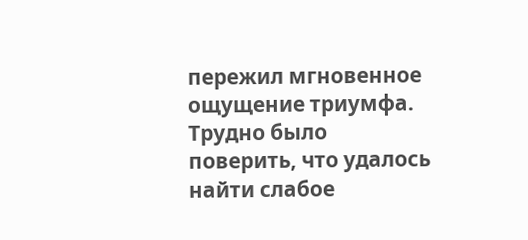пережил мгновенное ощущение триумфа. Трудно было поверить, что удалось найти слабое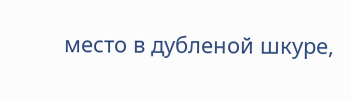место в дубленой шкуре,